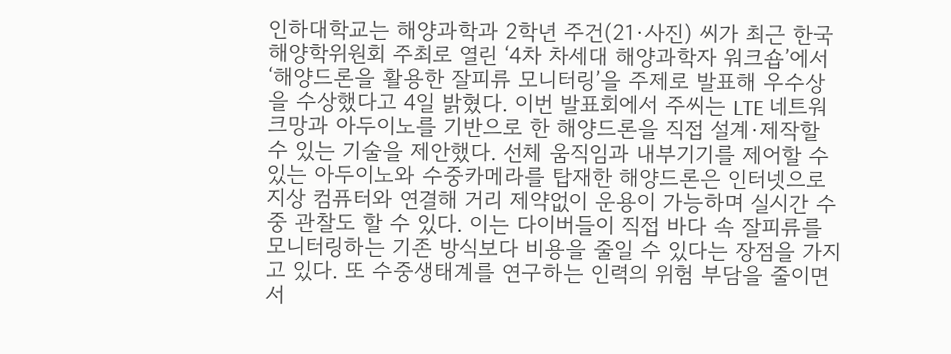인하대학교는 해양과학과 2학년 주건(21·사진) 씨가 최근 한국해양학위원회 주최로 열린 ‘4차 차세대 해양과학자 워크숍’에서 ‘해양드론을 활용한 잘피류 모니터링’을 주제로 발표해 우수상을 수상했다고 4일 밝혔다. 이번 발표회에서 주씨는 LTE 네트워크망과 아두이노를 기반으로 한 해양드론을 직접 설계·제작할 수 있는 기술을 제안했다. 선체 움직임과 내부기기를 제어할 수 있는 아두이노와 수중카메라를 탑재한 해양드론은 인터넷으로 지상 컴퓨터와 연결해 거리 제약없이 운용이 가능하며 실시간 수중 관찰도 할 수 있다. 이는 다이버들이 직접 바다 속 잘피류를 모니터링하는 기존 방식보다 비용을 줄일 수 있다는 장점을 가지고 있다. 또 수중생태계를 연구하는 인력의 위험 부담을 줄이면서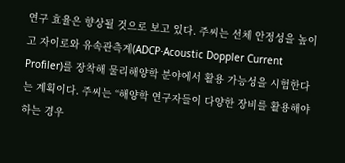연구 효율은 향상될 것으로 보고 있다. 주씨는 선체 안정성을 높이고 자이로와 유속관측계(ADCP·Acoustic Doppler Current Profiler)를 장착해 물리해양학 분야에서 활용 가능성을 시험한다는 계획이다. 주씨는 “해양학 연구자들이 다양한 장비를 활용해야 하는 경우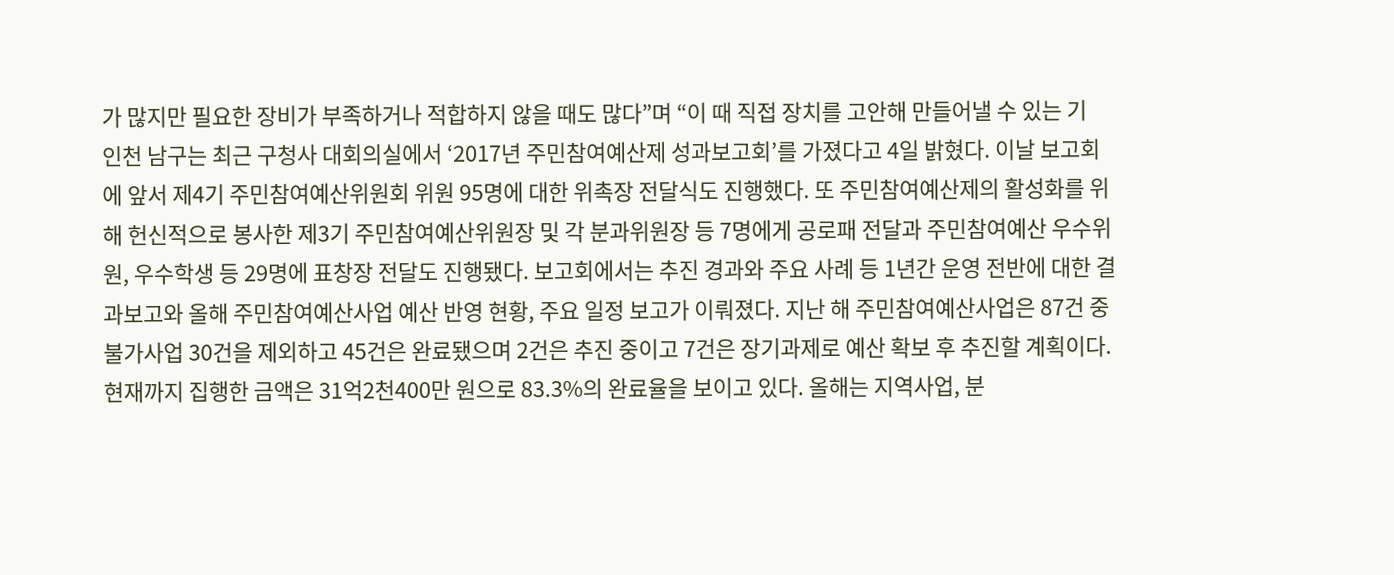가 많지만 필요한 장비가 부족하거나 적합하지 않을 때도 많다”며 “이 때 직접 장치를 고안해 만들어낼 수 있는 기
인천 남구는 최근 구청사 대회의실에서 ‘2017년 주민참여예산제 성과보고회’를 가졌다고 4일 밝혔다. 이날 보고회에 앞서 제4기 주민참여예산위원회 위원 95명에 대한 위촉장 전달식도 진행했다. 또 주민참여예산제의 활성화를 위해 헌신적으로 봉사한 제3기 주민참여예산위원장 및 각 분과위원장 등 7명에게 공로패 전달과 주민참여예산 우수위원, 우수학생 등 29명에 표창장 전달도 진행됐다. 보고회에서는 추진 경과와 주요 사례 등 1년간 운영 전반에 대한 결과보고와 올해 주민참여예산사업 예산 반영 현황, 주요 일정 보고가 이뤄졌다. 지난 해 주민참여예산사업은 87건 중 불가사업 30건을 제외하고 45건은 완료됐으며 2건은 추진 중이고 7건은 장기과제로 예산 확보 후 추진할 계획이다. 현재까지 집행한 금액은 31억2천400만 원으로 83.3%의 완료율을 보이고 있다. 올해는 지역사업, 분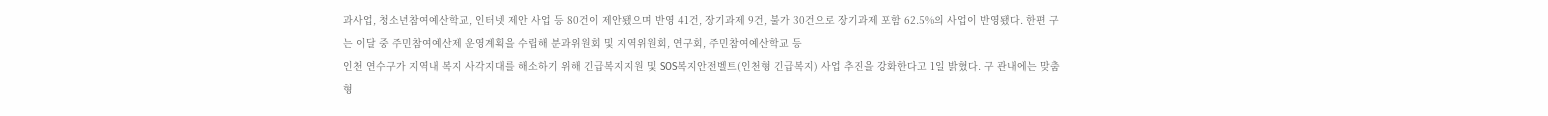과사업, 청소년참여예산학교, 인터넷 제안 사업 등 80건이 제안됐으며 반영 41건, 장기과제 9건, 불가 30건으로 장기과제 포함 62.5%의 사업이 반영됐다. 한편 구는 이달 중 주민참여예산제 운영계획을 수립해 분과위원회 및 지역위원회, 연구회, 주민참여예산학교 등
인천 연수구가 지역내 복지 사각지대를 해소하기 위해 긴급복지지원 및 SOS복지안전벨트(인천형 긴급복지) 사업 추진을 강화한다고 1일 밝혔다. 구 관내에는 맞춤형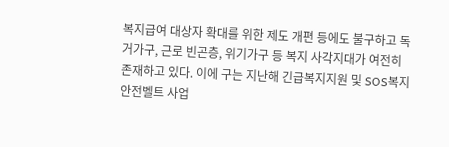복지급여 대상자 확대를 위한 제도 개편 등에도 불구하고 독거가구, 근로 빈곤층, 위기가구 등 복지 사각지대가 여전히 존재하고 있다. 이에 구는 지난해 긴급복지지원 및 SOS복지안전벨트 사업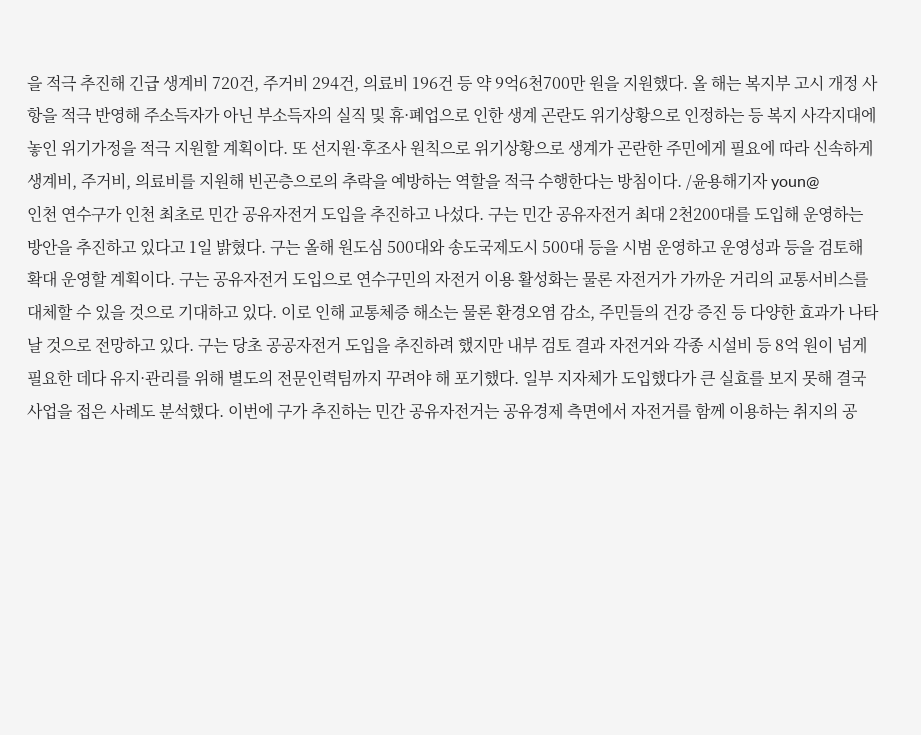을 적극 추진해 긴급 생계비 720건, 주거비 294건, 의료비 196건 등 약 9억6천700만 원을 지원했다. 올 해는 복지부 고시 개정 사항을 적극 반영해 주소득자가 아닌 부소득자의 실직 및 휴·폐업으로 인한 생계 곤란도 위기상황으로 인정하는 등 복지 사각지대에 놓인 위기가정을 적극 지원할 계획이다. 또 선지원·후조사 원칙으로 위기상황으로 생계가 곤란한 주민에게 필요에 따라 신속하게 생계비, 주거비, 의료비를 지원해 빈곤층으로의 추락을 예방하는 역할을 적극 수행한다는 방침이다. /윤용해기자 youn@
인천 연수구가 인천 최초로 민간 공유자전거 도입을 추진하고 나섰다. 구는 민간 공유자전거 최대 2천200대를 도입해 운영하는 방안을 추진하고 있다고 1일 밝혔다. 구는 올해 원도심 500대와 송도국제도시 500대 등을 시범 운영하고 운영성과 등을 검토해 확대 운영할 계획이다. 구는 공유자전거 도입으로 연수구민의 자전거 이용 활성화는 물론 자전거가 가까운 거리의 교통서비스를 대체할 수 있을 것으로 기대하고 있다. 이로 인해 교통체증 해소는 물론 환경오염 감소, 주민들의 건강 증진 등 다양한 효과가 나타날 것으로 전망하고 있다. 구는 당초 공공자전거 도입을 추진하려 했지만 내부 검토 결과 자전거와 각종 시설비 등 8억 원이 넘게 필요한 데다 유지·관리를 위해 별도의 전문인력팀까지 꾸려야 해 포기했다. 일부 지자체가 도입했다가 큰 실효를 보지 못해 결국 사업을 접은 사례도 분석했다. 이번에 구가 추진하는 민간 공유자전거는 공유경제 측면에서 자전거를 함께 이용하는 취지의 공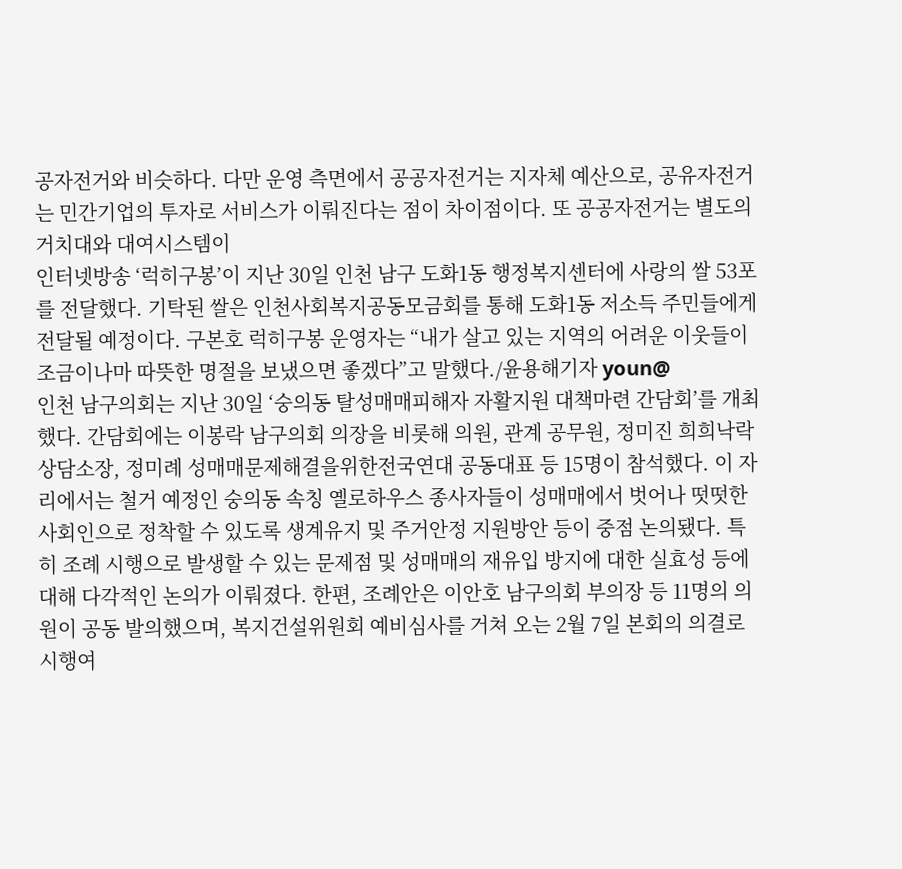공자전거와 비슷하다. 다만 운영 측면에서 공공자전거는 지자체 예산으로, 공유자전거는 민간기업의 투자로 서비스가 이뤄진다는 점이 차이점이다. 또 공공자전거는 별도의 거치대와 대여시스템이
인터넷방송 ‘럭히구봉’이 지난 30일 인천 남구 도화1동 행정복지센터에 사랑의 쌀 53포를 전달했다. 기탁된 쌀은 인천사회복지공동모금회를 통해 도화1동 저소득 주민들에게 전달될 예정이다. 구본호 럭히구봉 운영자는 “내가 살고 있는 지역의 어려운 이웃들이 조금이나마 따뜻한 명절을 보냈으면 좋겠다”고 말했다./윤용해기자 youn@
인천 남구의회는 지난 30일 ‘숭의동 탈성매매피해자 자활지원 대책마련 간담회’를 개최했다. 간담회에는 이봉락 남구의회 의장을 비롯해 의원, 관계 공무원, 정미진 희희낙락상담소장, 정미례 성매매문제해결을위한전국연대 공동대표 등 15명이 참석했다. 이 자리에서는 철거 예정인 숭의동 속칭 옐로하우스 종사자들이 성매매에서 벗어나 떳떳한 사회인으로 정착할 수 있도록 생계유지 및 주거안정 지원방안 등이 중점 논의됐다. 특히 조례 시행으로 발생할 수 있는 문제점 및 성매매의 재유입 방지에 대한 실효성 등에 대해 다각적인 논의가 이뤄졌다. 한편, 조례안은 이안호 남구의회 부의장 등 11명의 의원이 공동 발의했으며, 복지건설위원회 예비심사를 거쳐 오는 2월 7일 본회의 의결로 시행여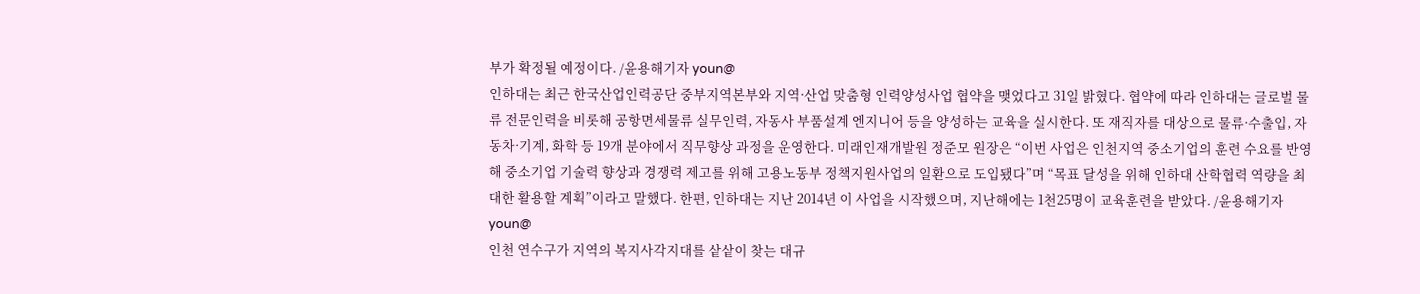부가 확정될 예정이다. /윤용해기자 youn@
인하대는 최근 한국산업인력공단 중부지역본부와 지역·산업 맞춤형 인력양성사업 협약을 맺었다고 31일 밝혔다. 협약에 따라 인하대는 글로벌 물류 전문인력을 비롯해 공항면세물류 실무인력, 자동사 부품설계 엔지니어 등을 양성하는 교육을 실시한다. 또 재직자를 대상으로 물류·수출입, 자동차·기계, 화학 등 19개 분야에서 직무향상 과정을 운영한다. 미래인재개발원 정준모 원장은 “이번 사업은 인천지역 중소기업의 훈련 수요를 반영해 중소기업 기술력 향상과 경쟁력 제고를 위해 고용노동부 정책지원사업의 일환으로 도입됐다”며 “목표 달성을 위해 인하대 산학협력 역량을 최대한 활용할 계획”이라고 말했다. 한편, 인하대는 지난 2014년 이 사업을 시작했으며, 지난해에는 1천25명이 교육훈련을 받았다. /윤용해기자 youn@
인천 연수구가 지역의 복지사각지대를 샅샅이 찾는 대규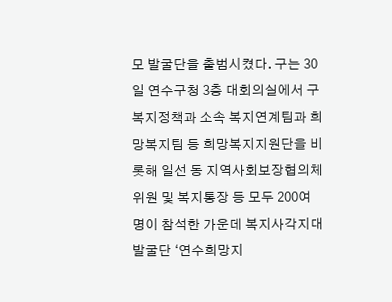모 발굴단을 출범시켰다. 구는 30일 연수구청 3층 대회의실에서 구 복지정책과 소속 복지연계팀과 희망복지팀 등 희망복지지원단을 비롯해 일선 동 지역사회보장협의체 위원 및 복지통장 등 모두 200여 명이 참석한 가운데 복지사각지대발굴단 ‘연수희망지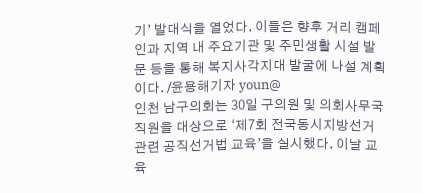기’ 발대식을 열었다. 이들은 향후 거리 캠페인과 지역 내 주요기관 및 주민생활 시설 발문 등을 통해 복지사각지대 발굴에 나설 계획이다. /윤용해기자 youn@
인천 남구의회는 30일 구의원 및 의회사무국 직원을 대상으로 ‘제7회 전국동시지방선거 관련 공직선거법 교육’을 실시했다. 이날 교육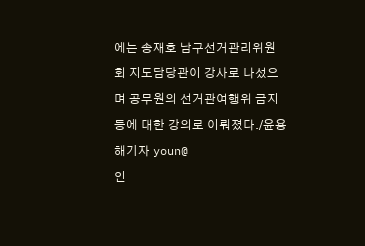에는 송재호 남구선거관리위원회 지도담당관이 강사로 나섰으며 공무원의 선거관여행위 금지 등에 대한 강의로 이뤄졌다./윤용해기자 youn@
인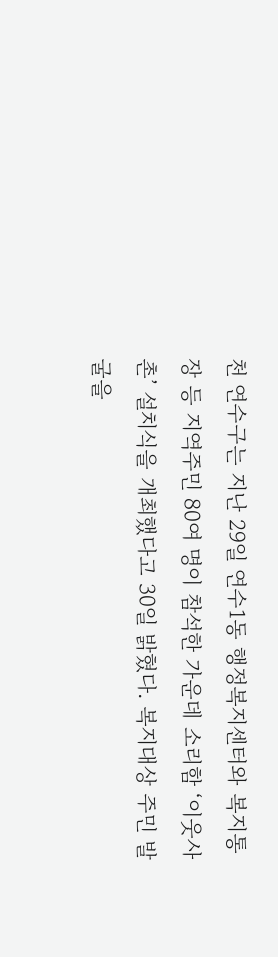천 연수구는 지난 29일 연수1동 행정복지센터와 복지통장 등 지역주민 80여 명이 참석한 가운데 소리함 ‘이웃사촌’ 설치식을 개최했다고 30일 밝혔다. 복지대상 주민 발굴을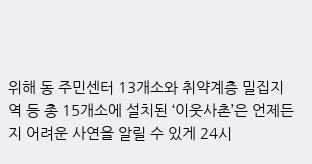위해 동 주민센터 13개소와 취약계층 밀집지역 등 총 15개소에 설치된 ‘이웃사촌’은 언제든지 어려운 사연을 알릴 수 있게 24시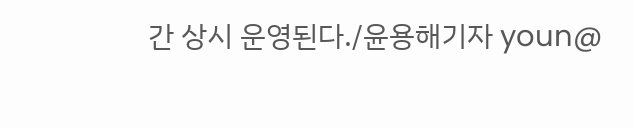간 상시 운영된다./윤용해기자 youn@